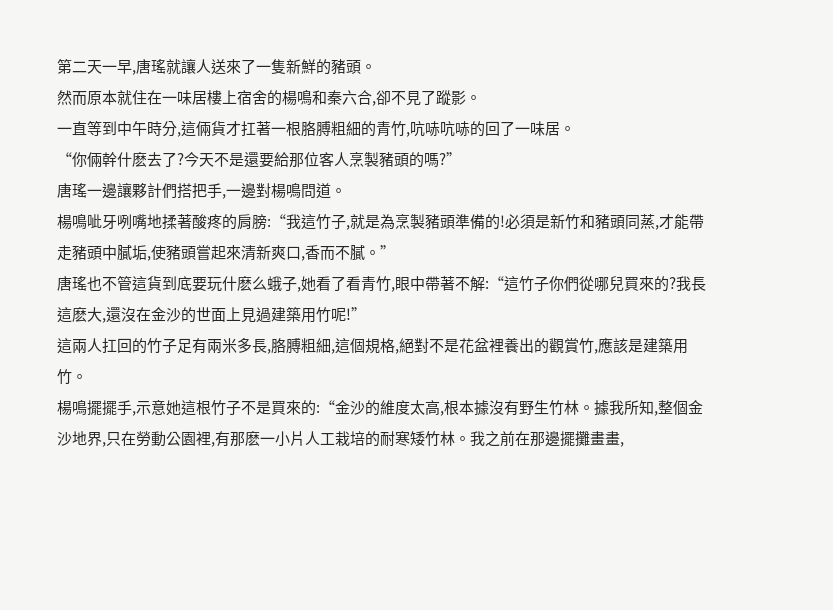第二天一早,唐瑤就讓人送來了一隻新鮮的豬頭。
然而原本就住在一味居樓上宿舍的楊鳴和秦六合,卻不見了蹤影。
一直等到中午時分,這倆貨才扛著一根胳膊粗細的青竹,吭哧吭哧的回了一味居。
“你倆幹什麽去了?今天不是還要給那位客人烹製豬頭的嗎?”
唐瑤一邊讓夥計們搭把手,一邊對楊鳴問道。
楊鳴呲牙咧嘴地揉著酸疼的肩膀:“我這竹子,就是為烹製豬頭準備的!必須是新竹和豬頭同蒸,才能帶走豬頭中膩垢,使豬頭嘗起來清新爽口,香而不膩。”
唐瑤也不管這貨到底要玩什麽么蛾子,她看了看青竹,眼中帶著不解:“這竹子你們從哪兒買來的?我長這麽大,還沒在金沙的世面上見過建築用竹呢!”
這兩人扛回的竹子足有兩米多長,胳膊粗細,這個規格,絕對不是花盆裡養出的觀賞竹,應該是建築用竹。
楊鳴擺擺手,示意她這根竹子不是買來的:“金沙的維度太高,根本據沒有野生竹林。據我所知,整個金沙地界,只在勞動公園裡,有那麽一小片人工栽培的耐寒矮竹林。我之前在那邊擺攤畫畫,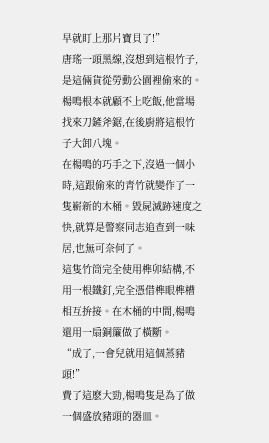早就盯上那片寶貝了!”
唐瑤一頭黑線,沒想到這根竹子,是這倆貨從勞動公園裡偷來的。
楊鳴根本就顧不上吃飯,他當場找來刀鏟斧鋸,在後廚將這根竹子大卸八塊。
在楊鳴的巧手之下,沒過一個小時,這跟偷來的青竹就變作了一隻嶄新的木桶。毀屍滅跡速度之快,就算是警察同志追查到一味居,也無可奈何了。
這隻竹筒完全使用榫卯結構,不用一根鐵釘,完全憑借榫眼榫槽相互拚接。在木桶的中間,楊鳴還用一扇銅簾做了橫斷。
“成了,一會兒就用這個蒸豬頭!”
費了這麽大勁,楊鳴隻是為了做一個盛放豬頭的器皿。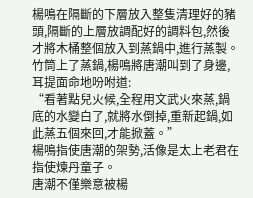楊鳴在隔斷的下層放入整隻清理好的豬頭,隔斷的上層放調配好的調料包,然後才將木桶整個放入到蒸鍋中,進行蒸製。
竹筒上了蒸鍋,楊鳴將唐潮叫到了身邊,耳提面命地吩咐道:
“看著點兒火候,全程用文武火來蒸,鍋底的水變白了,就將水倒掉,重新起鍋,如此蒸五個來回,才能掀蓋。”
楊鳴指使唐潮的架勢,活像是太上老君在指使煉丹童子。
唐潮不僅樂意被楊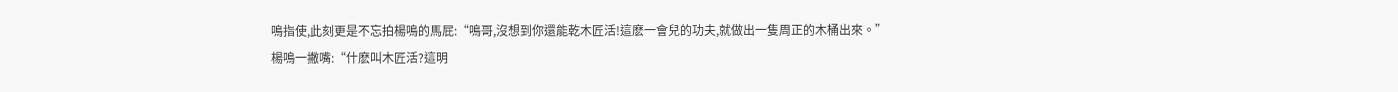鳴指使,此刻更是不忘拍楊鳴的馬屁:“鳴哥,沒想到你還能乾木匠活!這麽一會兒的功夫,就做出一隻周正的木桶出來。”
楊鳴一撇嘴:“什麽叫木匠活?這明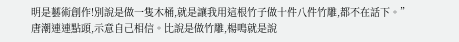明是藝術創作!別說是做一隻木桶,就是讓我用這根竹子做十件八件竹雕,都不在話下。”
唐潮連連點頭,示意自己相信。比說是做竹雕,楊鳴就是說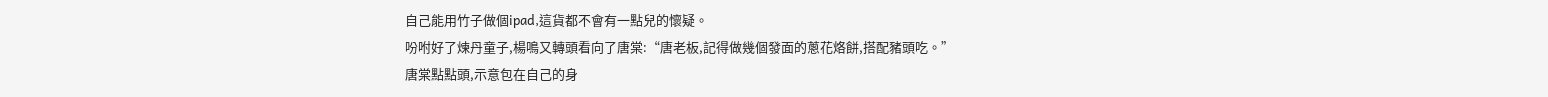自己能用竹子做個ipad,這貨都不會有一點兒的懷疑。
吩咐好了煉丹童子,楊鳴又轉頭看向了唐棠:“唐老板,記得做幾個發面的蔥花烙餅,搭配豬頭吃。”
唐棠點點頭,示意包在自己的身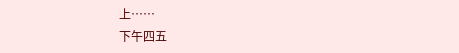上……
下午四五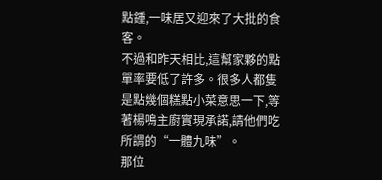點鍾,一味居又迎來了大批的食客。
不過和昨天相比,這幫家夥的點單率要低了許多。很多人都隻是點幾個糕點小菜意思一下,等著楊鳴主廚實現承諾,請他們吃所謂的“一體九味”。
那位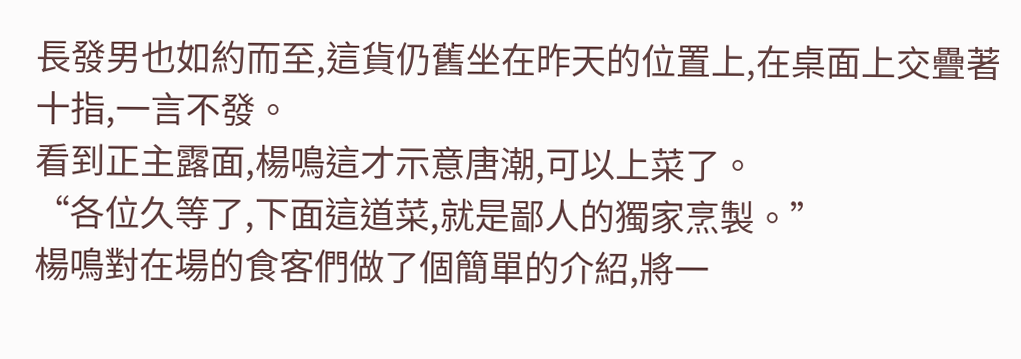長發男也如約而至,這貨仍舊坐在昨天的位置上,在桌面上交疊著十指,一言不發。
看到正主露面,楊鳴這才示意唐潮,可以上菜了。
“各位久等了,下面這道菜,就是鄙人的獨家烹製。”
楊鳴對在場的食客們做了個簡單的介紹,將一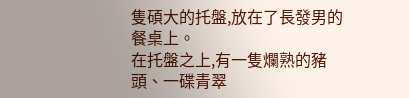隻碩大的托盤,放在了長發男的餐桌上。
在托盤之上,有一隻爛熟的豬頭、一碟青翠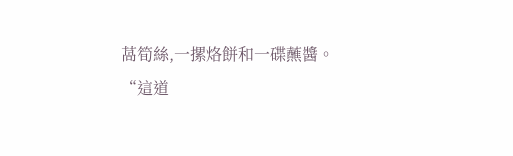萵筍絲,一摞烙餅和一碟蘸醬。
“這道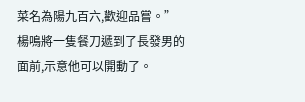菜名為陽九百六,歡迎品嘗。”
楊鳴將一隻餐刀遞到了長發男的面前,示意他可以開動了。